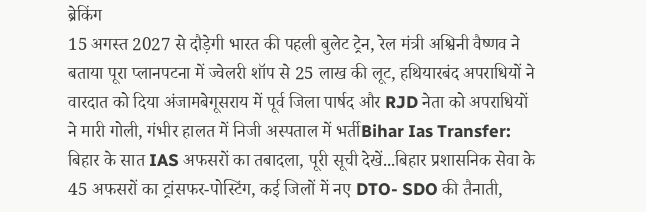ब्रेकिंग
15 अगस्त 2027 से दौड़ेगी भारत की पहली बुलेट ट्रेन, रेल मंत्री अश्विनी वैष्णव ने बताया पूरा प्लानपटना में ज्वेलरी शॉप से 25 लाख की लूट, हथियारबंद अपराधियों ने वारदात को दिया अंजामबेगूसराय में पूर्व जिला पार्षद और RJD नेता को अपराधियों ने मारी गोली, गंभीर हालत में निजी अस्पताल में भर्तीBihar Ias Transfer: बिहार के सात IAS अफसरों का तबादला, पूरी सूची देखें...बिहार प्रशासनिक सेवा के 45 अफसरों का ट्रांसफर-पोस्टिंग, कई जिलों में नए DTO- SDO की तैनाती,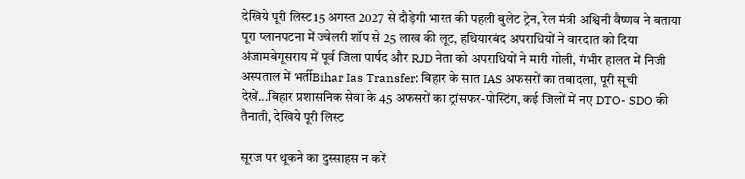देखिये पूरी लिस्ट15 अगस्त 2027 से दौड़ेगी भारत की पहली बुलेट ट्रेन, रेल मंत्री अश्विनी वैष्णव ने बताया पूरा प्लानपटना में ज्वेलरी शॉप से 25 लाख की लूट, हथियारबंद अपराधियों ने वारदात को दिया अंजामबेगूसराय में पूर्व जिला पार्षद और RJD नेता को अपराधियों ने मारी गोली, गंभीर हालत में निजी अस्पताल में भर्तीBihar Ias Transfer: बिहार के सात IAS अफसरों का तबादला, पूरी सूची देखें...बिहार प्रशासनिक सेवा के 45 अफसरों का ट्रांसफर-पोस्टिंग, कई जिलों में नए DTO- SDO की तैनाती, देखिये पूरी लिस्ट

सूरज पर थूकने का दुस्साहस न करें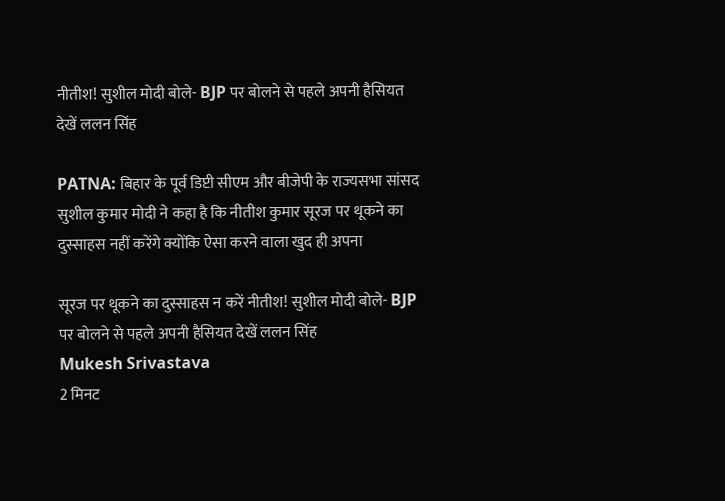नीतीश! सुशील मोदी बोले- BJP पर बोलने से पहले अपनी हैसियत देखें ललन सिंह

PATNA: बिहार के पूर्व डिप्टी सीएम और बीजेपी के राज्यसभा सांसद सुशील कुमार मोदी ने कहा है कि नीतीश कुमार सूरज पर थूकने का दुस्साहस नहीं करेंगे क्योंकि ऐसा करने वाला खुद ही अपना

सूरज पर थूकने का दुस्साहस न करें नीतीश! सुशील मोदी बोले- BJP पर बोलने से पहले अपनी हैसियत देखें ललन सिंह
Mukesh Srivastava
2 मिनट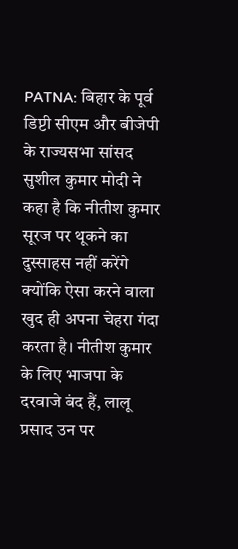PATNA: बिहार के पूर्व डिप्टी सीएम और बीजेपी के राज्यसभा सांसद सुशील कुमार मोदी ने कहा है कि नीतीश कुमार सूरज पर थूकने का दुस्साहस नहीं करेंगे क्योंकि ऐसा करने वाला खुद ही अपना चेहरा गंदा करता है। नीतीश कुमार के लिए भाजपा के दरवाजे बंद हैं, लालू प्रसाद उन पर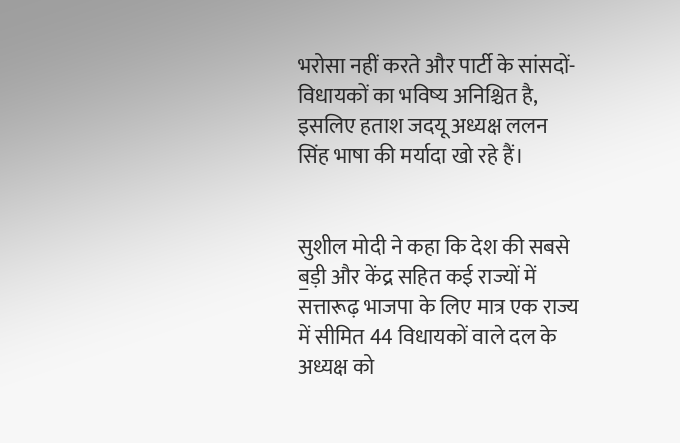भरोसा नहीं करते और पार्टी के सांसदों-विधायकों का भविष्य अनिश्चित है, इसलिए हताश जदयू अध्यक्ष ललन सिंह भाषा की मर्यादा खो रहे हैं।


सुशील मोदी ने कहा कि देश की सबसे ब॒ड़ी और केंद्र सहित कई राज्यों में सत्तारूढ़ भाजपा के लिए मात्र एक राज्य में सीमित 44 विधायकों वाले दल के अध्यक्ष को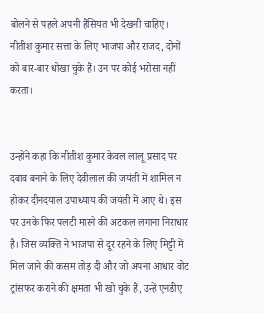बोलने से पहले अपनी हैसियत भी देखनी चाहिए। नीतीश कुमार सत्ता के लिए भाजपा और राजद, दोनों को बार-बार धोखा चुके हैं। उन पर कोई भरोसा नहीं करता।


उन्होंने कहा कि नीतीश कुमार केवल लालू प्रसाद पर दबाव बनाने के लिए देवीलाल की जयंती में शामिल न होकर दीनदयाल उपाध्याय की जयंती में आए थे। इस पर उनके फिर पलटी मारने की अटकल लगाना निराधार है। जिस व्यक्ति ने भाजपा से दूर रहने के लिए मिट्टी में मिल जाने की कसम तोड़ दी और जो अपना आधार वोट ट्रांसफर कराने की क्षमता भी खो चुके हैं, उन्हें एनडीए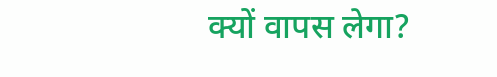क्यों वापस लेगा?